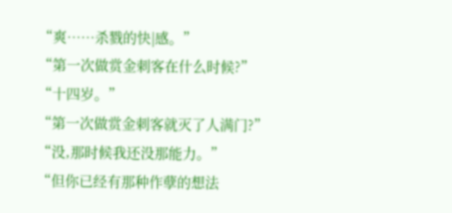“爽……杀戮的快|感。”
“第一次做赏金刺客在什么时候?”
“十四岁。”
“第一次做赏金刺客就灭了人满门?”
“没,那时候我还没那能力。”
“但你已经有那种作孽的想法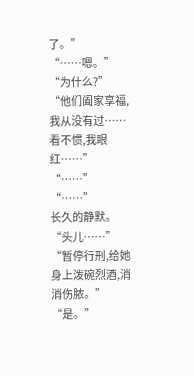了。”
“……嗯。”
“为什么?”
“他们阖家享福,我从没有过……看不惯,我眼红……”
“……”
“……”
长久的静默。
“头儿……”
“暂停行刑,给她身上泼碗烈酒,消消伤脓。”
“是。”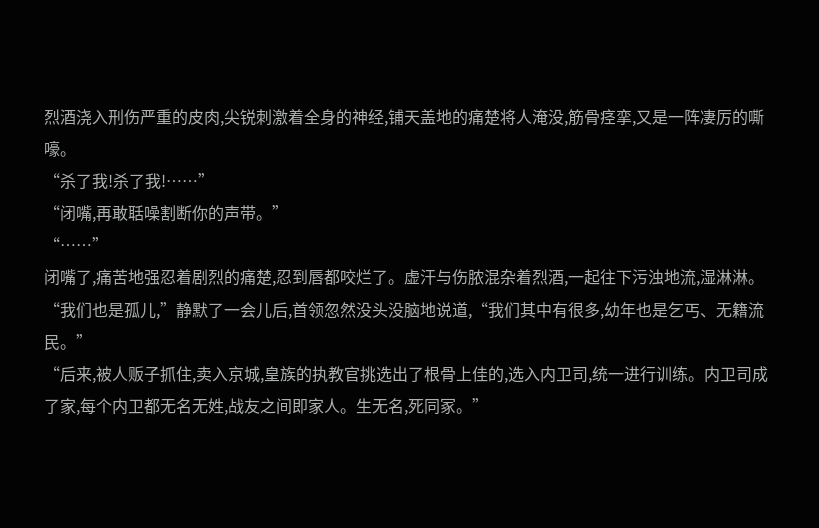烈酒浇入刑伤严重的皮肉,尖锐刺激着全身的神经,铺天盖地的痛楚将人淹没,筋骨痉挛,又是一阵凄厉的嘶嚎。
“杀了我!杀了我!……”
“闭嘴,再敢聒噪割断你的声带。”
“……”
闭嘴了,痛苦地强忍着剧烈的痛楚,忍到唇都咬烂了。虚汗与伤脓混杂着烈酒,一起往下污浊地流,湿淋淋。
“我们也是孤儿,”静默了一会儿后,首领忽然没头没脑地说道,“我们其中有很多,幼年也是乞丐、无籍流民。”
“后来,被人贩子抓住,卖入京城,皇族的执教官挑选出了根骨上佳的,选入内卫司,统一进行训练。内卫司成了家,每个内卫都无名无姓,战友之间即家人。生无名,死同冢。”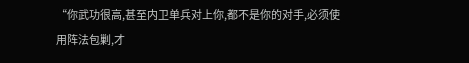“你武功很高,甚至内卫单兵对上你,都不是你的对手,必须使用阵法包剿,才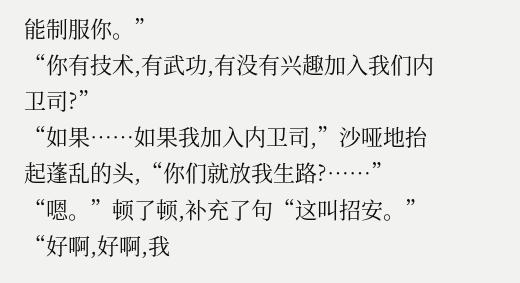能制服你。”
“你有技术,有武功,有没有兴趣加入我们内卫司?”
“如果……如果我加入内卫司,”沙哑地抬起蓬乱的头,“你们就放我生路?……”
“嗯。”顿了顿,补充了句“这叫招安。”
“好啊,好啊,我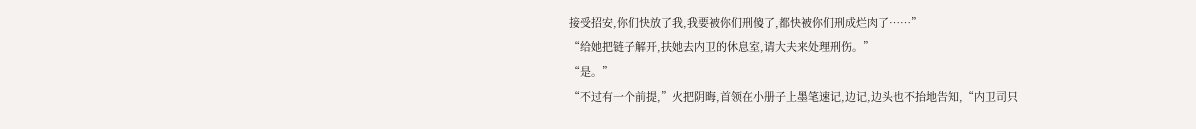接受招安,你们快放了我,我要被你们刑傻了,都快被你们刑成烂肉了……”
“给她把链子解开,扶她去内卫的休息室,请大夫来处理刑伤。”
“是。”
“不过有一个前提,”火把阴晦,首领在小册子上墨笔速记,边记,边头也不抬地告知,“内卫司只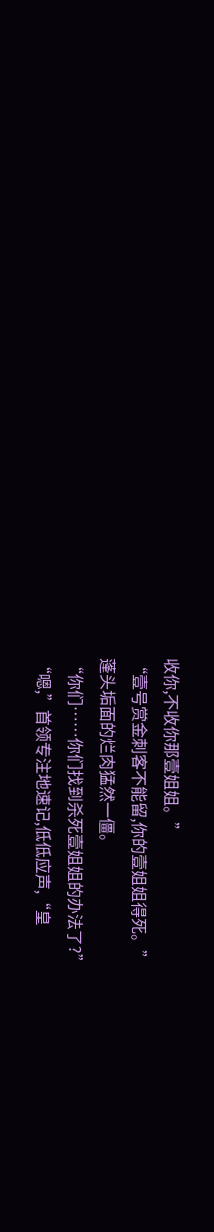收你,不收你那壹姐姐。”
“壹号赏金刺客不能留,你的壹姐姐得死。”
蓬头垢面的烂肉猛然一僵。
“你们……你们找到杀死壹姐姐的办法了?”
“嗯,”首领专注地速记,低低应声,“皇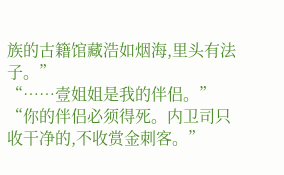族的古籍馆藏浩如烟海,里头有法子。”
“……壹姐姐是我的伴侣。”
“你的伴侣必须得死。内卫司只收干净的,不收赏金刺客。”